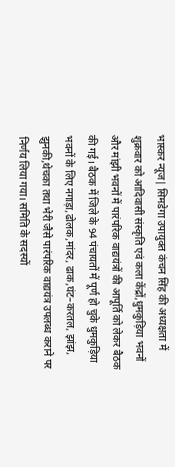भास्कर न्यूज| सिमडेगा उपायुक्त कंचन सिंह की अध्यक्षता में शुक्रवार को आदिवासी संस्कृति एवं कला केंद्रों,धुमकुड़िया भवनों और मांझी भवनों में पारंपरिक वाद्ययंत्रों की आपूर्ति को लेकर बैठक की गई। बैठक में जिले के 94 पंचायतों में पूर्ण हो चुके धुमकुड़िया भवनों के लिए नगाड़ा,ढोलक,मांदर, ढाक,घंट–करतल, झांझ, झुनकी,थेचका तथा भेरी जैसे पारंपरिक वाद्ययंत्र उपलब्ध कराने पर निर्णय लिया गया। समिति के सदस्यों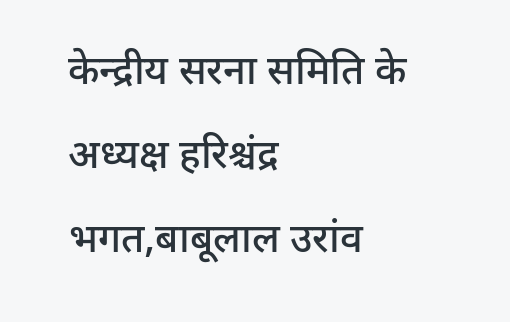केन्द्रीय सरना समिति के अध्यक्ष हरिश्चंद्र भगत,बाबूलाल उरांव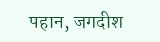पहान, जगदीश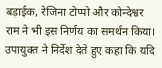बड़ाईक, रेजिना टोप्पो और कोन्देश्वर राम ने भी इस निर्णय का समर्थन किया। उपायुक्त ने निर्देश देते हुए कहा कि यदि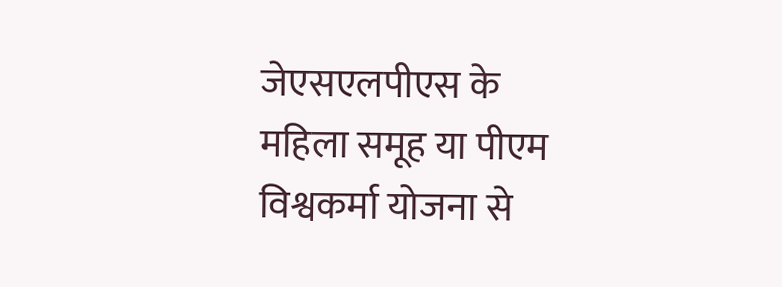जेएसएलपीएस के महिला समूह या पीएम विश्वकर्मा योजना से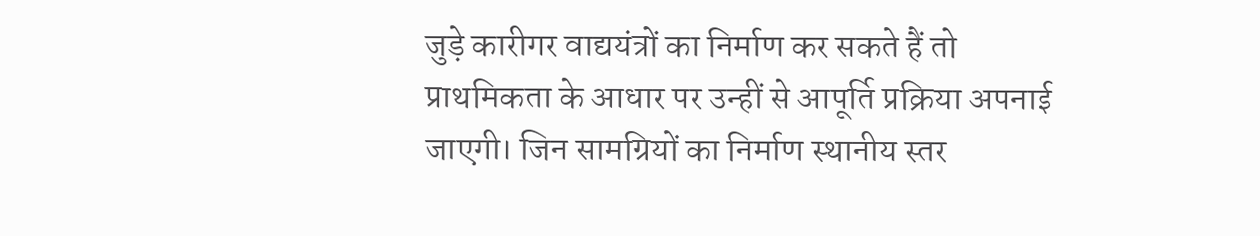जुड़े कारीगर वाद्ययंत्रों का निर्माण कर सकते हैं तो प्राथमिकता के आधार पर उन्हीं से आपूर्ति प्रक्रिया अपनाई जाएगी। जिन सामग्रियों का निर्माण स्थानीय स्तर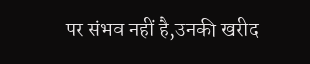पर संभव नहीं है,उनकी खरीद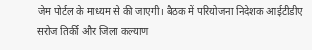जेम पोर्टल के माध्यम से की जाएगी। बैठक में परियोजना निदेशक आईटीडीए सरोज तिर्की और जिला कल्याण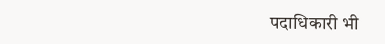पदाधिकारी भी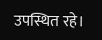उपस्थित रहे।